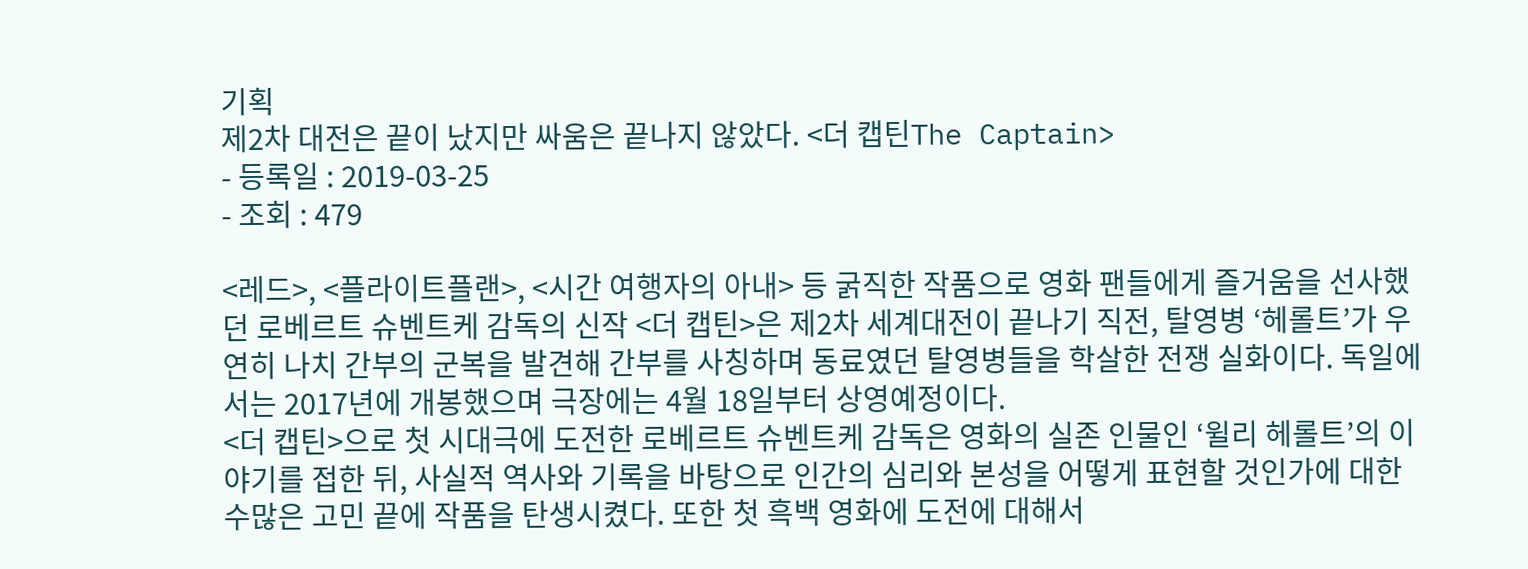기획
제2차 대전은 끝이 났지만 싸움은 끝나지 않았다. <더 캡틴The Captain>
- 등록일 : 2019-03-25
- 조회 : 479

<레드>, <플라이트플랜>, <시간 여행자의 아내> 등 굵직한 작품으로 영화 팬들에게 즐거움을 선사했던 로베르트 슈벤트케 감독의 신작 <더 캡틴>은 제2차 세계대전이 끝나기 직전, 탈영병 ‘헤롤트’가 우연히 나치 간부의 군복을 발견해 간부를 사칭하며 동료였던 탈영병들을 학살한 전쟁 실화이다. 독일에서는 2017년에 개봉했으며 극장에는 4월 18일부터 상영예정이다.
<더 캡틴>으로 첫 시대극에 도전한 로베르트 슈벤트케 감독은 영화의 실존 인물인 ‘윌리 헤롤트’의 이야기를 접한 뒤, 사실적 역사와 기록을 바탕으로 인간의 심리와 본성을 어떻게 표현할 것인가에 대한 수많은 고민 끝에 작품을 탄생시켰다. 또한 첫 흑백 영화에 도전에 대해서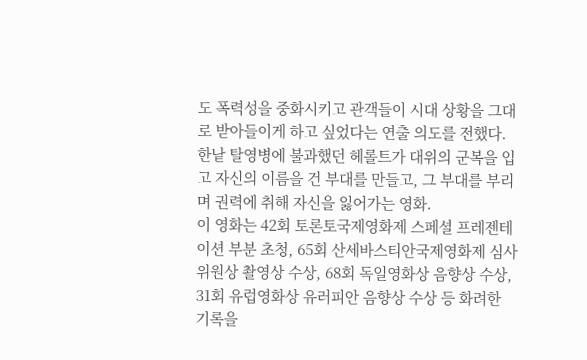도 폭력성을 중화시키고 관객들이 시대 상황을 그대로 받아들이게 하고 싶었다는 연출 의도를 전했다.
한낱 탈영병에 불과했던 헤롤트가 대위의 군복을 입고 자신의 이름을 건 부대를 만들고, 그 부대를 부리며 권력에 취해 자신을 잃어가는 영화.
이 영화는 42회 토론토국제영화제 스페셜 프레젠테이션 부분 초청, 65회 산세바스티안국제영화제 심사위원상 촬영상 수상, 68회 독일영화상 음향상 수상, 31회 유럽영화상 유러피안 음향상 수상 등 화려한 기록을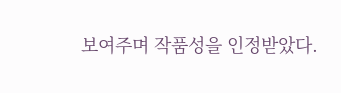보여주며 작품성을 인정받았다.